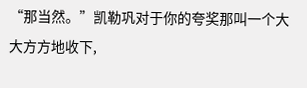“那当然。”凯勒巩对于你的夸奖那叫一个大大方方地收下,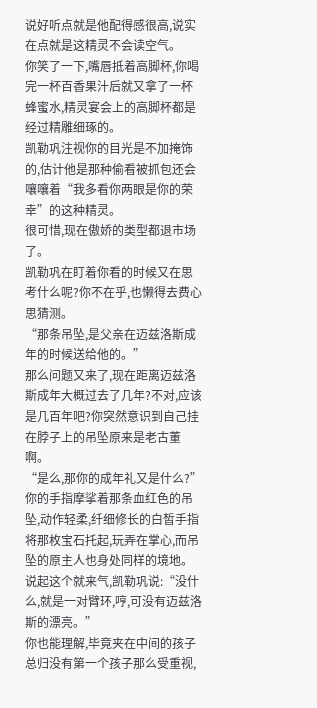说好听点就是他配得感很高,说实在点就是这精灵不会读空气。
你笑了一下,嘴唇抵着高脚杯,你喝完一杯百香果汁后就又拿了一杯蜂蜜水,精灵宴会上的高脚杯都是经过精雕细琢的。
凯勒巩注视你的目光是不加掩饰的,估计他是那种偷看被抓包还会嚷嚷着“我多看你两眼是你的荣幸”的这种精灵。
很可惜,现在傲娇的类型都退市场了。
凯勒巩在盯着你看的时候又在思考什么呢?你不在乎,也懒得去费心思猜测。
“那条吊坠,是父亲在迈兹洛斯成年的时候送给他的。”
那么问题又来了,现在距离迈兹洛斯成年大概过去了几年?不对,应该是几百年吧?你突然意识到自己挂在脖子上的吊坠原来是老古董啊。
“是么,那你的成年礼又是什么?”你的手指摩挲着那条血红色的吊坠,动作轻柔,纤细修长的白皙手指将那枚宝石托起,玩弄在掌心,而吊坠的原主人也身处同样的境地。
说起这个就来气,凯勒巩说:“没什么,就是一对臂环,哼,可没有迈兹洛斯的漂亮。”
你也能理解,毕竟夹在中间的孩子总归没有第一个孩子那么受重视,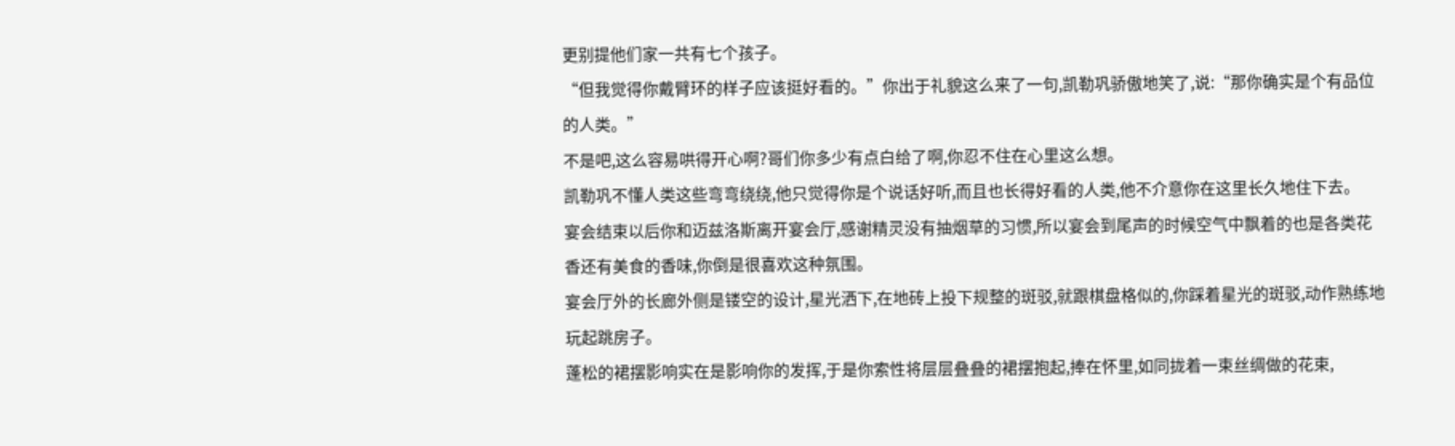更别提他们家一共有七个孩子。
“但我觉得你戴臂环的样子应该挺好看的。”你出于礼貌这么来了一句,凯勒巩骄傲地笑了,说:“那你确实是个有品位的人类。”
不是吧,这么容易哄得开心啊?哥们你多少有点白给了啊,你忍不住在心里这么想。
凯勒巩不懂人类这些弯弯绕绕,他只觉得你是个说话好听,而且也长得好看的人类,他不介意你在这里长久地住下去。
宴会结束以后你和迈兹洛斯离开宴会厅,感谢精灵没有抽烟草的习惯,所以宴会到尾声的时候空气中飘着的也是各类花香还有美食的香味,你倒是很喜欢这种氛围。
宴会厅外的长廊外侧是镂空的设计,星光洒下,在地砖上投下规整的斑驳,就跟棋盘格似的,你踩着星光的斑驳,动作熟练地玩起跳房子。
蓬松的裙摆影响实在是影响你的发挥,于是你索性将层层叠叠的裙摆抱起,捧在怀里,如同拢着一束丝绸做的花束,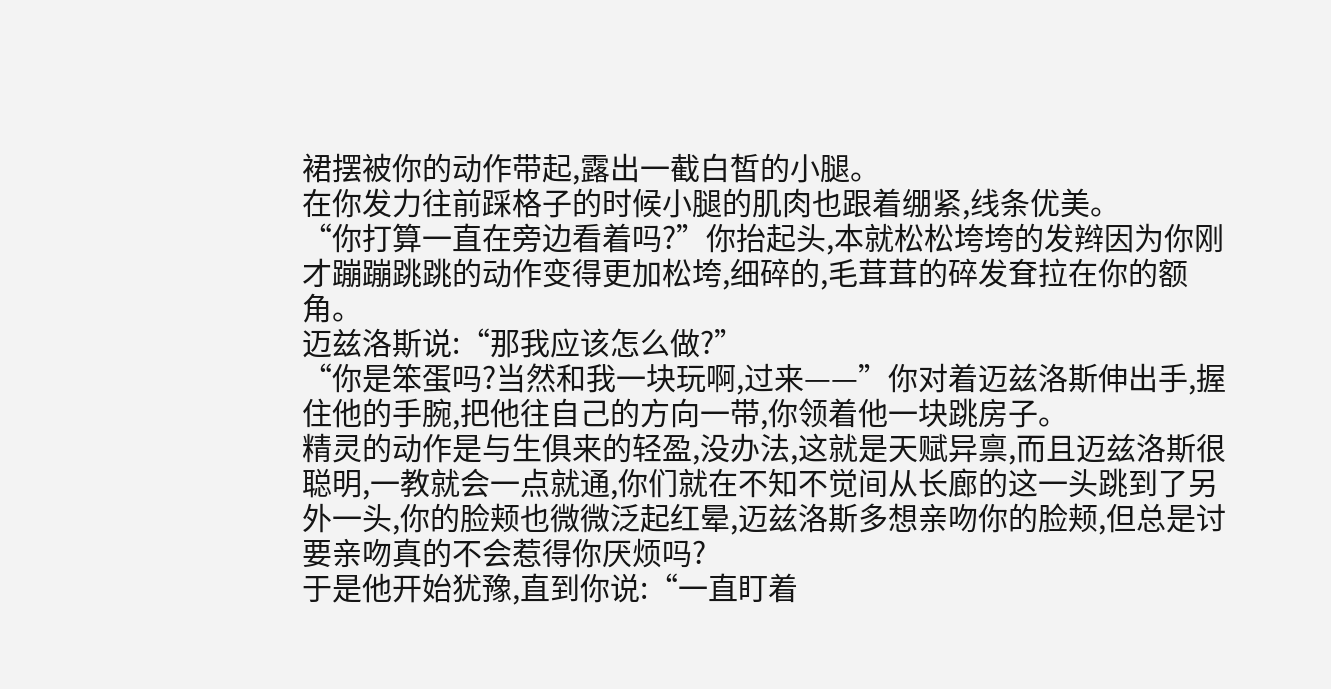裙摆被你的动作带起,露出一截白皙的小腿。
在你发力往前踩格子的时候小腿的肌肉也跟着绷紧,线条优美。
“你打算一直在旁边看着吗?”你抬起头,本就松松垮垮的发辫因为你刚才蹦蹦跳跳的动作变得更加松垮,细碎的,毛茸茸的碎发耷拉在你的额角。
迈兹洛斯说:“那我应该怎么做?”
“你是笨蛋吗?当然和我一块玩啊,过来——”你对着迈兹洛斯伸出手,握住他的手腕,把他往自己的方向一带,你领着他一块跳房子。
精灵的动作是与生俱来的轻盈,没办法,这就是天赋异禀,而且迈兹洛斯很聪明,一教就会一点就通,你们就在不知不觉间从长廊的这一头跳到了另外一头,你的脸颊也微微泛起红晕,迈兹洛斯多想亲吻你的脸颊,但总是讨要亲吻真的不会惹得你厌烦吗?
于是他开始犹豫,直到你说:“一直盯着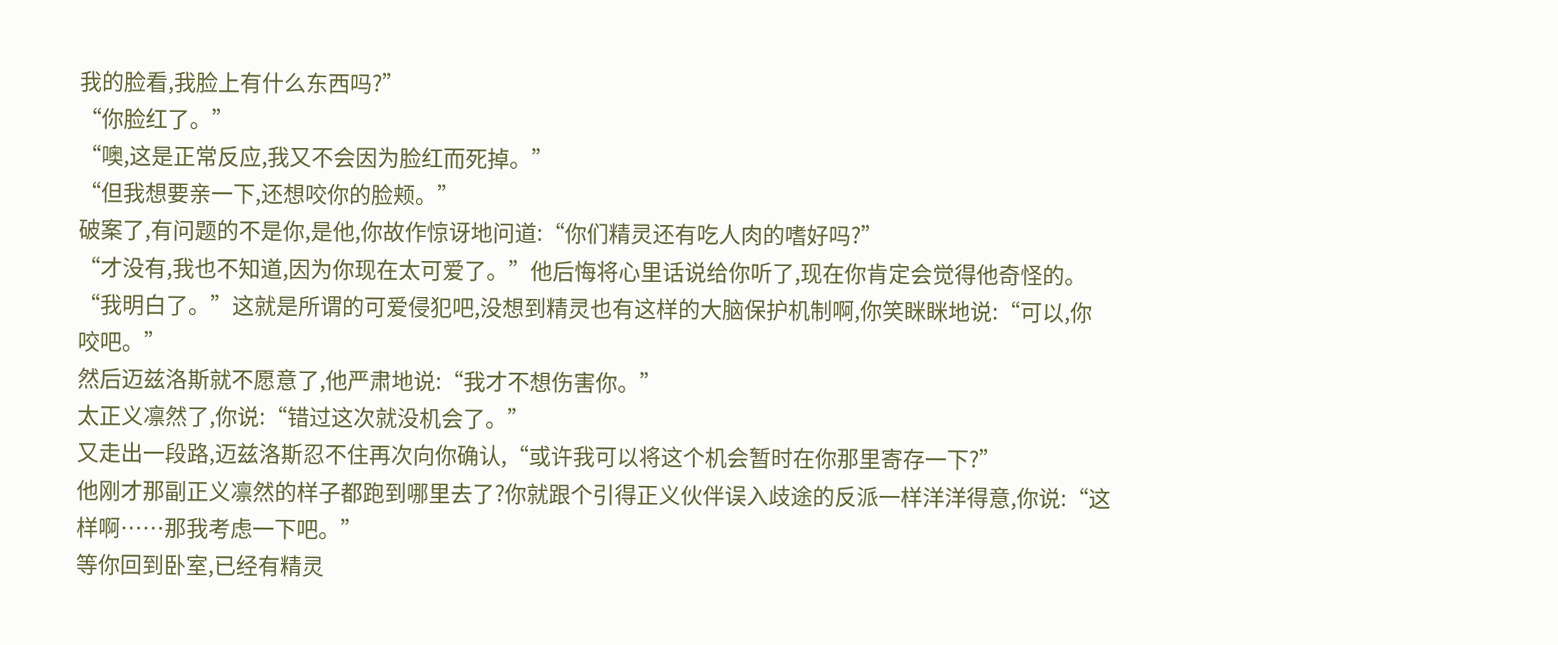我的脸看,我脸上有什么东西吗?”
“你脸红了。”
“噢,这是正常反应,我又不会因为脸红而死掉。”
“但我想要亲一下,还想咬你的脸颊。”
破案了,有问题的不是你,是他,你故作惊讶地问道:“你们精灵还有吃人肉的嗜好吗?”
“才没有,我也不知道,因为你现在太可爱了。”他后悔将心里话说给你听了,现在你肯定会觉得他奇怪的。
“我明白了。”这就是所谓的可爱侵犯吧,没想到精灵也有这样的大脑保护机制啊,你笑眯眯地说:“可以,你咬吧。”
然后迈兹洛斯就不愿意了,他严肃地说:“我才不想伤害你。”
太正义凛然了,你说:“错过这次就没机会了。”
又走出一段路,迈兹洛斯忍不住再次向你确认,“或许我可以将这个机会暂时在你那里寄存一下?”
他刚才那副正义凛然的样子都跑到哪里去了?你就跟个引得正义伙伴误入歧途的反派一样洋洋得意,你说:“这样啊……那我考虑一下吧。”
等你回到卧室,已经有精灵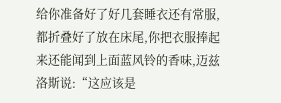给你准备好了好几套睡衣还有常服,都折叠好了放在床尾,你把衣服捧起来还能闻到上面蓝风铃的香味,迈兹洛斯说:“这应该是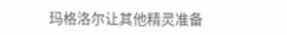玛格洛尔让其他精灵准备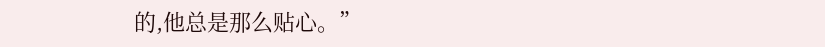的,他总是那么贴心。”